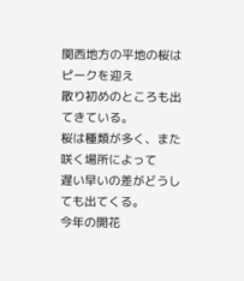関西地方の平地の桜はピークを迎え
散り初めのところも出てきている。
桜は種類が多く、また咲く場所によって
遅い早いの差がどうしても出てくる。
今年の開花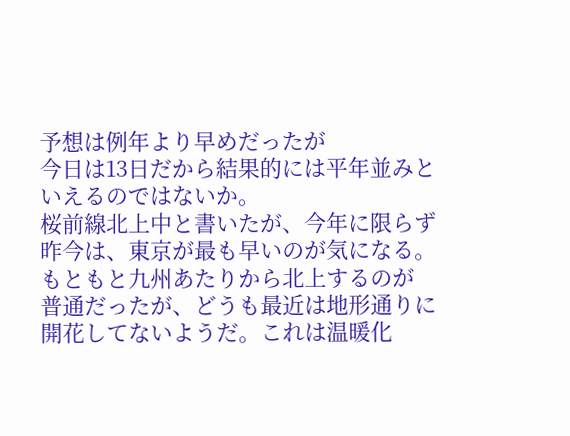予想は例年より早めだったが
今日は13日だから結果的には平年並みと
いえるのではないか。
桜前線北上中と書いたが、今年に限らず
昨今は、東京が最も早いのが気になる。
もともと九州あたりから北上するのが
普通だったが、どうも最近は地形通りに
開花してないようだ。これは温暖化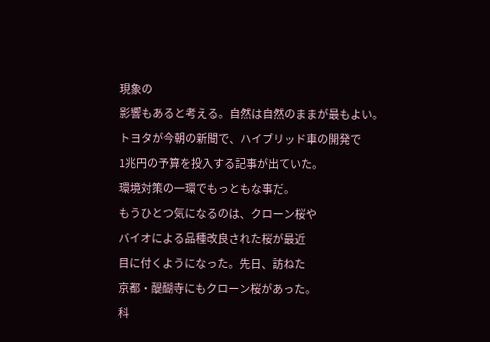現象の
影響もあると考える。自然は自然のままが最もよい。
トヨタが今朝の新聞で、ハイブリッド車の開発で
1兆円の予算を投入する記事が出ていた。
環境対策の一環でもっともな事だ。
もうひとつ気になるのは、クローン桜や
バイオによる品種改良された桜が最近
目に付くようになった。先日、訪ねた
京都・醍醐寺にもクローン桜があった。
科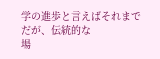学の進歩と言えばそれまでだが、伝統的な
場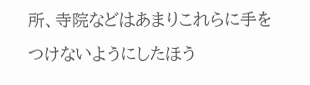所、寺院などはあまりこれらに手を
つけないようにしたほう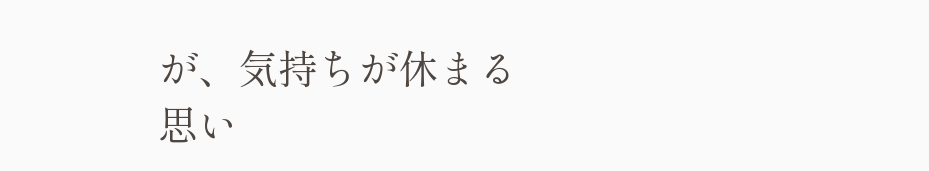が、気持ちが休まる
思い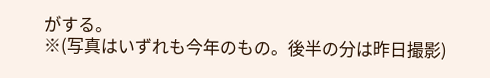がする。
※(写真はいずれも今年のもの。後半の分は昨日撮影)